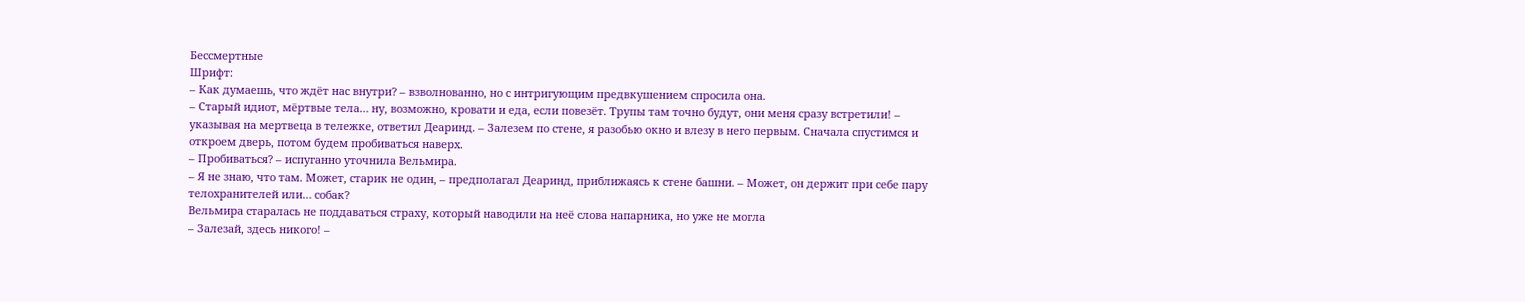Бессмертные
Шрифт:
– Как думаешь, что ждёт нас внутри? – взволнованно, но с интригующим предвкушением спросила она.
– Старый идиот, мёртвые тела… ну, возможно, кровати и еда, если повезёт. Трупы там точно будут, они меня сразу встретили! – указывая на мертвеца в тележке, ответил Деаринд. – Залезем по стене, я разобью окно и влезу в него первым. Сначала спустимся и откроем дверь, потом будем пробиваться наверх.
– Пробиваться? – испуганно уточнила Вельмира.
– Я не знаю, что там. Может, старик не один, – предполагал Деаринд, приближаясь к стене башни. – Может, он держит при себе пару телохранителей или… собак?
Вельмира старалась не поддаваться страху, который наводили на неё слова напарника, но уже не могла
– Залезай, здесь никого! –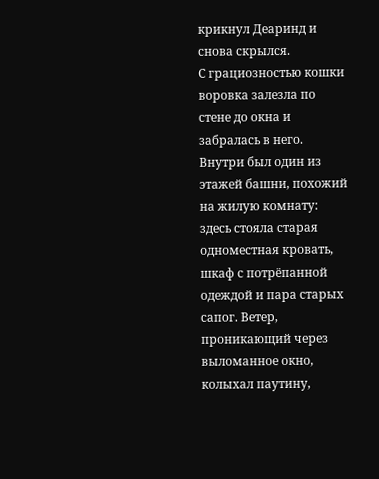крикнул Деаринд и снова скрылся.
С грациозностью кошки воровка залезла по стене до окна и забралась в него. Внутри был один из этажей башни, похожий на жилую комнату: здесь стояла старая одноместная кровать, шкаф с потрёпанной одеждой и пара старых сапог. Ветер, проникающий через выломанное окно, колыхал паутину,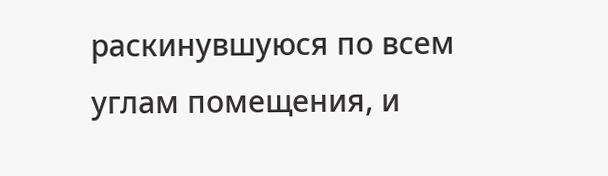раскинувшуюся по всем углам помещения, и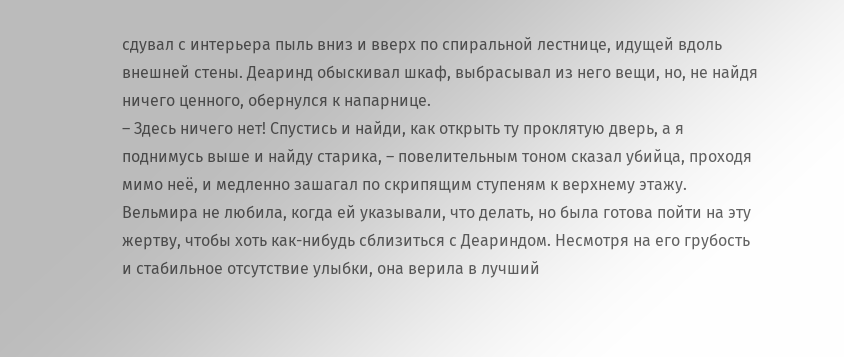сдувал с интерьера пыль вниз и вверх по спиральной лестнице, идущей вдоль внешней стены. Деаринд обыскивал шкаф, выбрасывал из него вещи, но, не найдя ничего ценного, обернулся к напарнице.
– Здесь ничего нет! Спустись и найди, как открыть ту проклятую дверь, а я поднимусь выше и найду старика, – повелительным тоном сказал убийца, проходя мимо неё, и медленно зашагал по скрипящим ступеням к верхнему этажу.
Вельмира не любила, когда ей указывали, что делать, но была готова пойти на эту жертву, чтобы хоть как-нибудь сблизиться с Деариндом. Несмотря на его грубость и стабильное отсутствие улыбки, она верила в лучший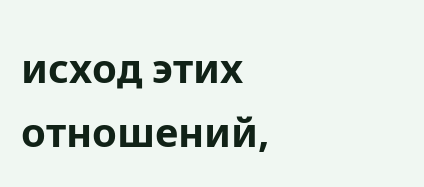исход этих отношений,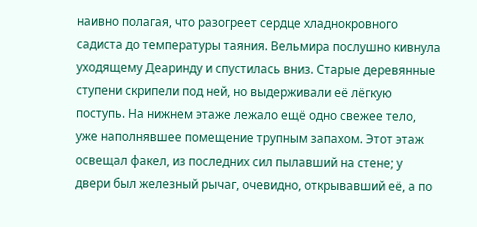наивно полагая, что разогреет сердце хладнокровного садиста до температуры таяния. Вельмира послушно кивнула уходящему Деаринду и спустилась вниз. Старые деревянные ступени скрипели под ней, но выдерживали её лёгкую поступь. На нижнем этаже лежало ещё одно свежее тело, уже наполнявшее помещение трупным запахом. Этот этаж освещал факел, из последних сил пылавший на стене; у двери был железный рычаг, очевидно, открывавший её, а по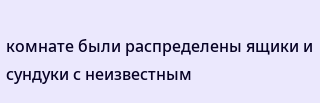комнате были распределены ящики и сундуки с неизвестным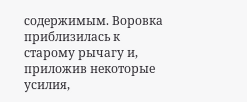содержимым. Воровка приблизилась к старому рычагу и, приложив некоторые усилия,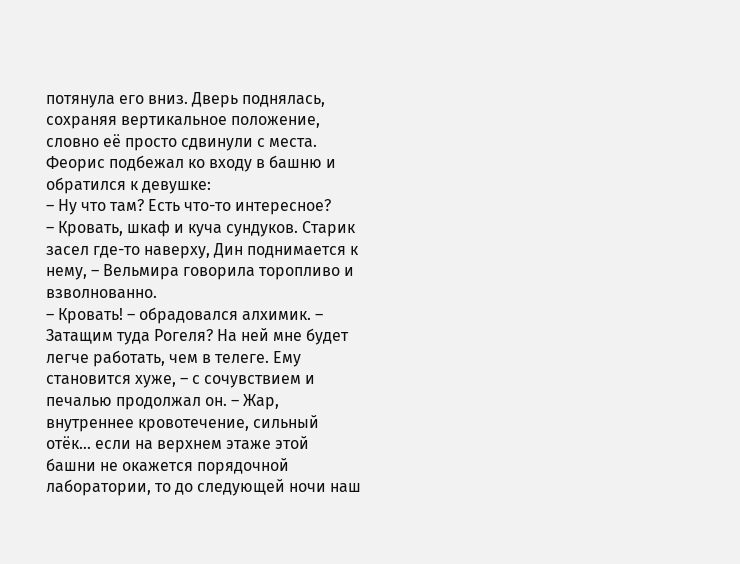потянула его вниз. Дверь поднялась, сохраняя вертикальное положение, словно её просто сдвинули с места. Феорис подбежал ко входу в башню и обратился к девушке:
– Ну что там? Есть что-то интересное?
– Кровать, шкаф и куча сундуков. Старик засел где-то наверху, Дин поднимается к нему, – Вельмира говорила торопливо и взволнованно.
– Кровать! – обрадовался алхимик. – Затащим туда Рогеля? На ней мне будет легче работать, чем в телеге. Ему становится хуже, – с сочувствием и печалью продолжал он. – Жар, внутреннее кровотечение, сильный отёк… если на верхнем этаже этой башни не окажется порядочной лаборатории, то до следующей ночи наш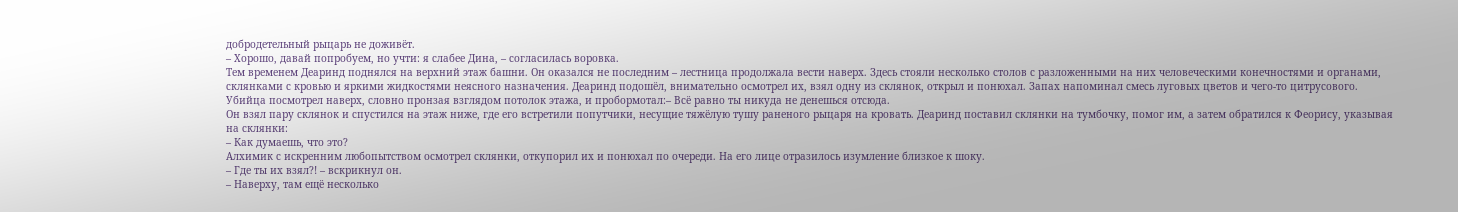добродетельный рыцарь не доживёт.
– Хорошо, давай попробуем, но учти: я слабее Дина, – согласилась воровка.
Тем временем Деаринд поднялся на верхний этаж башни. Он оказался не последним – лестница продолжала вести наверх. Здесь стояли несколько столов с разложенными на них человеческими конечностями и органами, склянками с кровью и яркими жидкостями неясного назначения. Деаринд подошёл, внимательно осмотрел их, взял одну из склянок, открыл и понюхал. Запах напоминал смесь луговых цветов и чего-то цитрусового.
Убийца посмотрел наверх, словно пронзая взглядом потолок этажа, и пробормотал:– Всё равно ты никуда не денешься отсюда.
Он взял пару склянок и спустился на этаж ниже, где его встретили попутчики, несущие тяжёлую тушу раненого рыцаря на кровать. Деаринд поставил склянки на тумбочку, помог им, а затем обратился к Феорису, указывая на склянки:
– Как думаешь, что это?
Алхимик с искренним любопытством осмотрел склянки, откупорил их и понюхал по очереди. На его лице отразилось изумление близкое к шоку.
– Где ты их взял?! – вскрикнул он.
– Наверху, там ещё несколько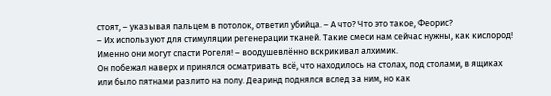стоят, – указывая пальцем в потолок, ответил убийца. – А что? Что это такое, Феорис?
– Их используют для стимуляции регенерации тканей. Такие смеси нам сейчас нужны, как кислород! Именно они могут спасти Рогеля! – воодушевлённо вскрикивал алхимик.
Он побежал наверх и принялся осматривать всё, что находилось на столах, под столами, в ящиках или было пятнами разлито на полу. Деаринд поднялся вслед за ним, но как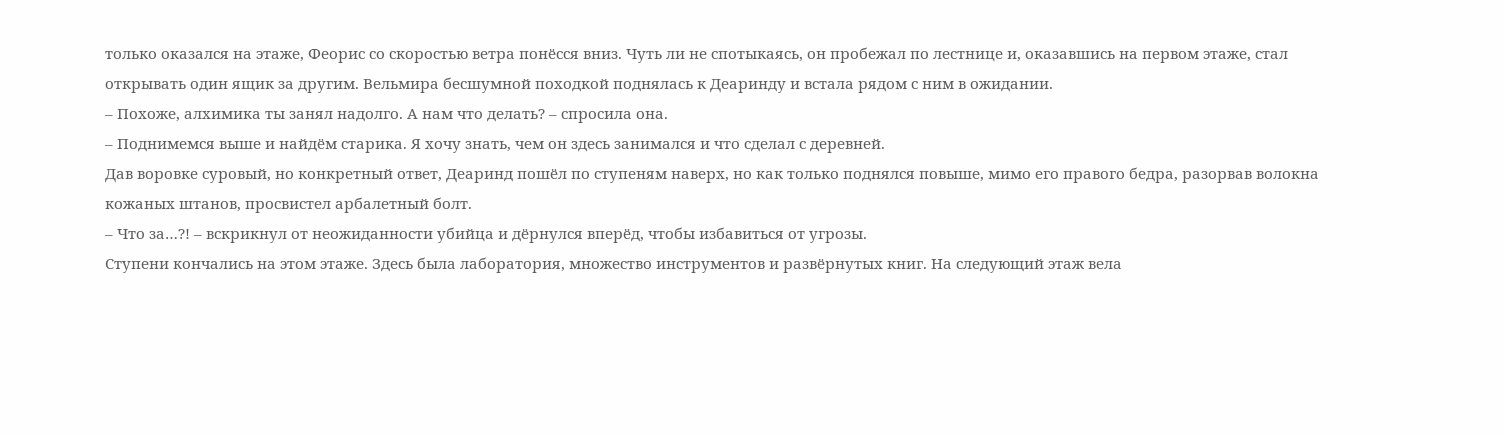только оказался на этаже, Феорис со скоростью ветра понёсся вниз. Чуть ли не спотыкаясь, он пробежал по лестнице и, оказавшись на первом этаже, стал открывать один ящик за другим. Вельмира бесшумной походкой поднялась к Деаринду и встала рядом с ним в ожидании.
– Похоже, алхимика ты занял надолго. А нам что делать? – спросила она.
– Поднимемся выше и найдём старика. Я хочу знать, чем он здесь занимался и что сделал с деревней.
Дав воровке суровый, но конкретный ответ, Деаринд пошёл по ступеням наверх, но как только поднялся повыше, мимо его правого бедра, разорвав волокна кожаных штанов, просвистел арбалетный болт.
– Что за…?! – вскрикнул от неожиданности убийца и дёрнулся вперёд, чтобы избавиться от угрозы.
Ступени кончались на этом этаже. Здесь была лаборатория, множество инструментов и развёрнутых книг. На следующий этаж вела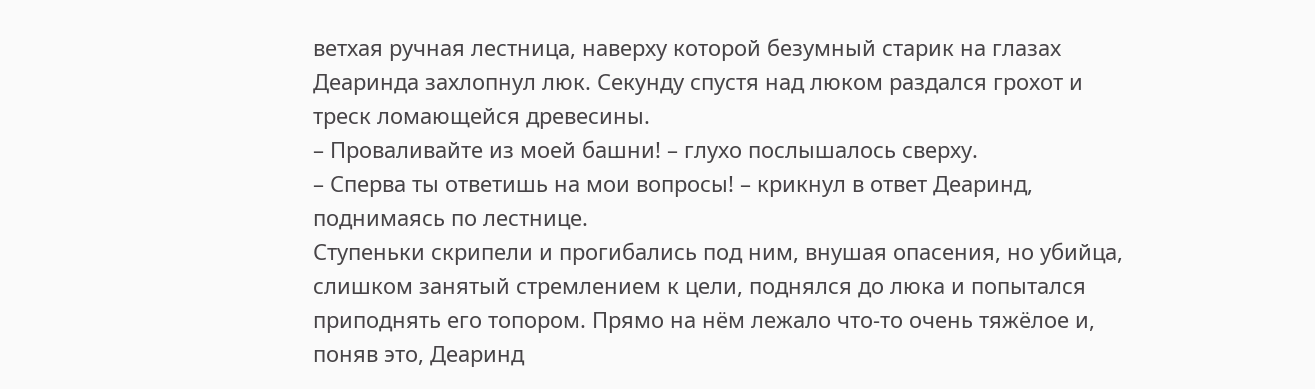ветхая ручная лестница, наверху которой безумный старик на глазах Деаринда захлопнул люк. Секунду спустя над люком раздался грохот и треск ломающейся древесины.
– Проваливайте из моей башни! – глухо послышалось сверху.
– Сперва ты ответишь на мои вопросы! – крикнул в ответ Деаринд, поднимаясь по лестнице.
Ступеньки скрипели и прогибались под ним, внушая опасения, но убийца, слишком занятый стремлением к цели, поднялся до люка и попытался приподнять его топором. Прямо на нём лежало что-то очень тяжёлое и, поняв это, Деаринд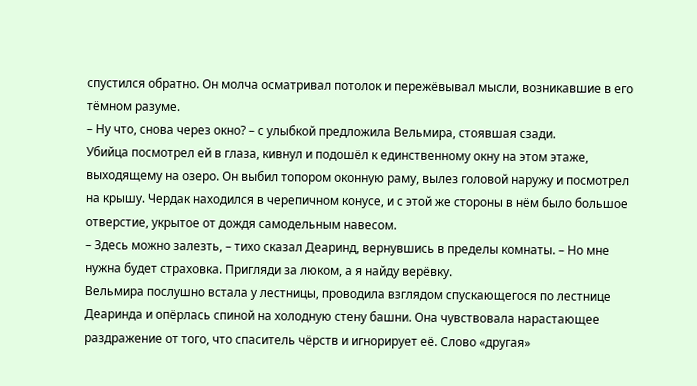спустился обратно. Он молча осматривал потолок и пережёвывал мысли, возникавшие в его тёмном разуме.
– Ну что, снова через окно? – с улыбкой предложила Вельмира, стоявшая сзади.
Убийца посмотрел ей в глаза, кивнул и подошёл к единственному окну на этом этаже, выходящему на озеро. Он выбил топором оконную раму, вылез головой наружу и посмотрел на крышу. Чердак находился в черепичном конусе, и с этой же стороны в нём было большое отверстие, укрытое от дождя самодельным навесом.
– Здесь можно залезть, – тихо сказал Деаринд, вернувшись в пределы комнаты. – Но мне нужна будет страховка. Пригляди за люком, а я найду верёвку.
Вельмира послушно встала у лестницы, проводила взглядом спускающегося по лестнице Деаринда и опёрлась спиной на холодную стену башни. Она чувствовала нарастающее раздражение от того, что спаситель чёрств и игнорирует её. Слово «другая»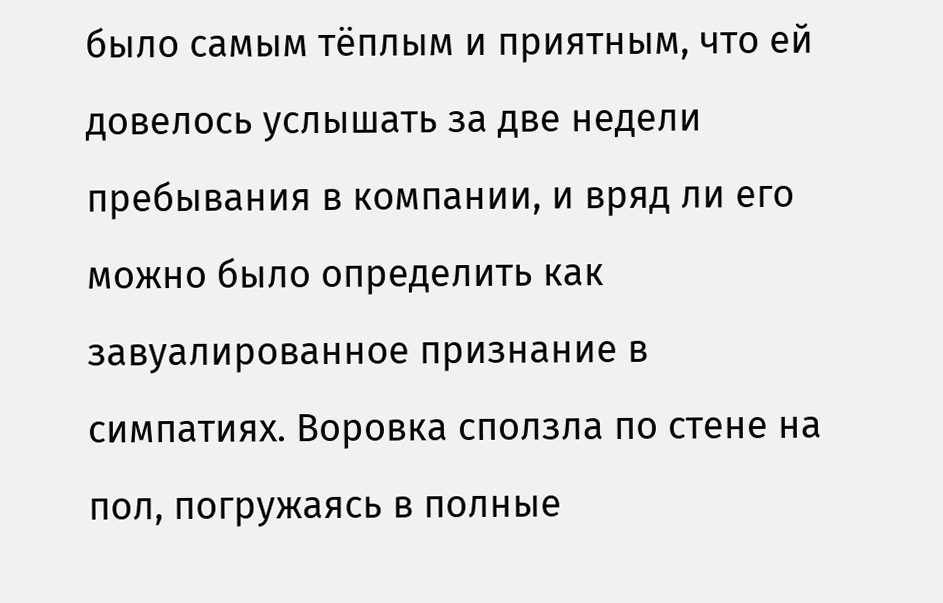было самым тёплым и приятным, что ей довелось услышать за две недели пребывания в компании, и вряд ли его можно было определить как завуалированное признание в симпатиях. Воровка сползла по стене на пол, погружаясь в полные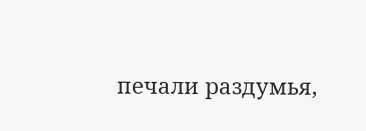печали раздумья,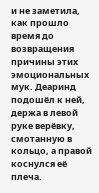и не заметила, как прошло время до возвращения причины этих эмоциональных мук. Деаринд подошёл к ней, держа в левой руке верёвку, смотанную в кольцо, а правой коснулся её плеча.